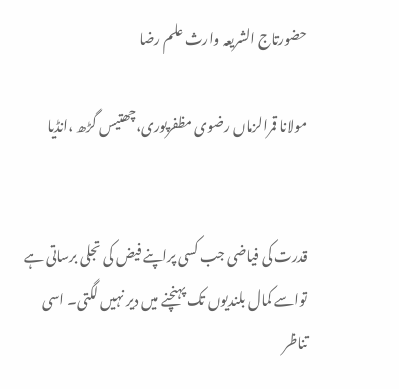حضورتاج الشریعہ وارث علم رضا

مولانا قمرالزماں رضوی مظفرپوری،چھتیس گڑھ ،انڈیا


قدرت کی فیاضی جب کسی پراپنے فیض کی تجلی برساتی ہے تواسے کمال بلندیوں تک پہنچنے میں دیر نہیں لگتی۔ اسی تناظر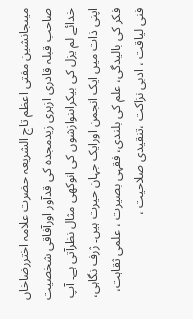میںجانشین مفتی اعظم تاج الشریعہ حضرت علامہ اختررضاخاں صاحب قبلہ قادری ازہری زیدمجدہ کی قدآور اورآفاقی شخصیت خدائے لم یزل کی بیکراںنوازشوں کی انوکھی مثال نظرآتی ہے۔ آپ اپنی ذات میں ایک انجمن اورایک جہان حیرت ہیں۔ ژرف نگاہی، فکر کی بالیدگی، علم کی بلندی، فقہی بصیرت ، علمی ثقاہت، فنی لیاقت ، ادبی نزاکت ،تنقیدی صلاحیت ،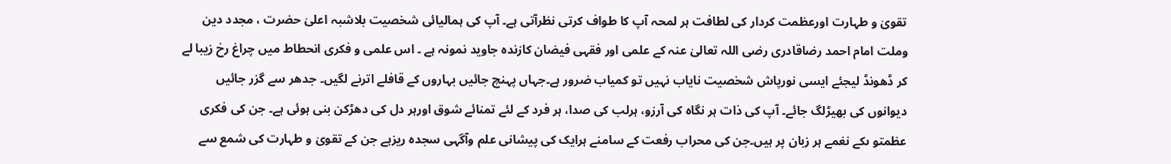تقویٰ و طہارت اورعظمت کردار کی لطافت ہر لمحہ آپ کا طواف کرتی نظرآتی ہے۔ آپ کی ہمالیائی شخصیت بلاشبہ اعلیٰ حضرت ، مجدد دین وملت امام احمد رضاقادری رضی اللہ تعالیٰ عنہ کے علمی اور فقہی فیضان کازندہ جاوید نمونہ ہے ۔ اس علمی و فکری انحطاط میں چراغ رخ زیبا لے کر ڈھونڈ لیجئے ایسی نورپاش شخصیت نایاب نہیں تو کمیاب ضرور ہے۔جہاں پہنچ جائیں بہاروں کے قافلے اترنے لگیں۔ جدھر سے گزر جائیں دیوانوں کی بھیڑلگ جائے۔ آپ کی ذات ہر نگاہ کی آرزو، ہرلب کی صدا، ہر فرد کے لئے تمنائے شوق اورہر دل کی دھڑکن بنی ہوئی ہے۔ جن کی فکری عظمتو ںکے نغمے ہر زبان پر ہیں۔جن کی محراب رفعت کے سامنے ہرایک کی پیشانی علم وآگہی سجدہ ریزہے جن کے تقویٰ و طہارت کی شمع سے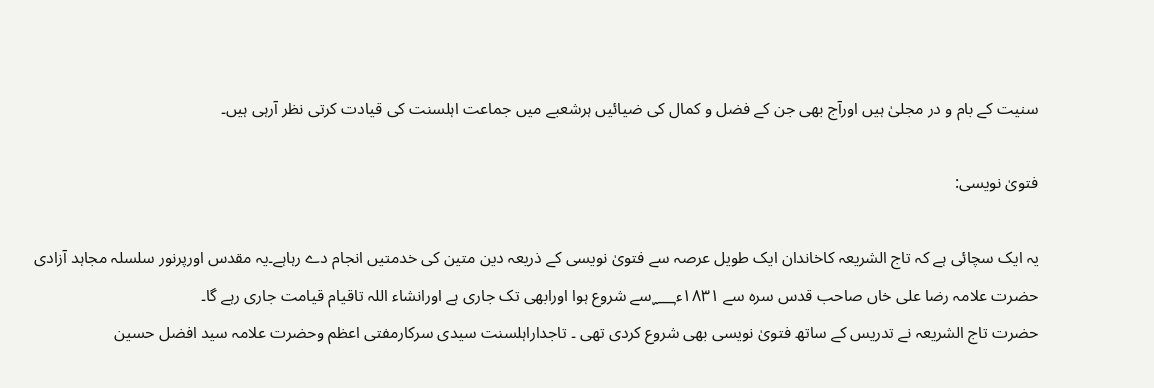سنیت کے بام و در مجلیٰ ہیں اورآج بھی جن کے فضل و کمال کی ضیائیں ہرشعبے میں جماعت اہلسنت کی قیادت کرتی نظر آرہی ہیں۔

فتویٰ نویسی:

یہ ایک سچائی ہے کہ تاج الشریعہ کاخاندان ایک طویل عرصہ سے فتویٰ نویسی کے ذریعہ دین متین کی خدمتیں انجام دے رہاہے۔یہ مقدس اورپرنور سلسلہ مجاہد آزادی حضرت علامہ رضا علی خاں صاحب قدس سرہ سے ۱۸۳۱ء؁سے شروع ہوا اورابھی تک جاری ہے اورانشاء اللہ تاقیام قیامت جاری رہے گا۔
حضرت تاج الشریعہ نے تدریس کے ساتھ فتویٰ نویسی بھی شروع کردی تھی ۔ تاجداراہلسنت سیدی سرکارمفتی اعظم وحضرت علامہ سید افضل حسین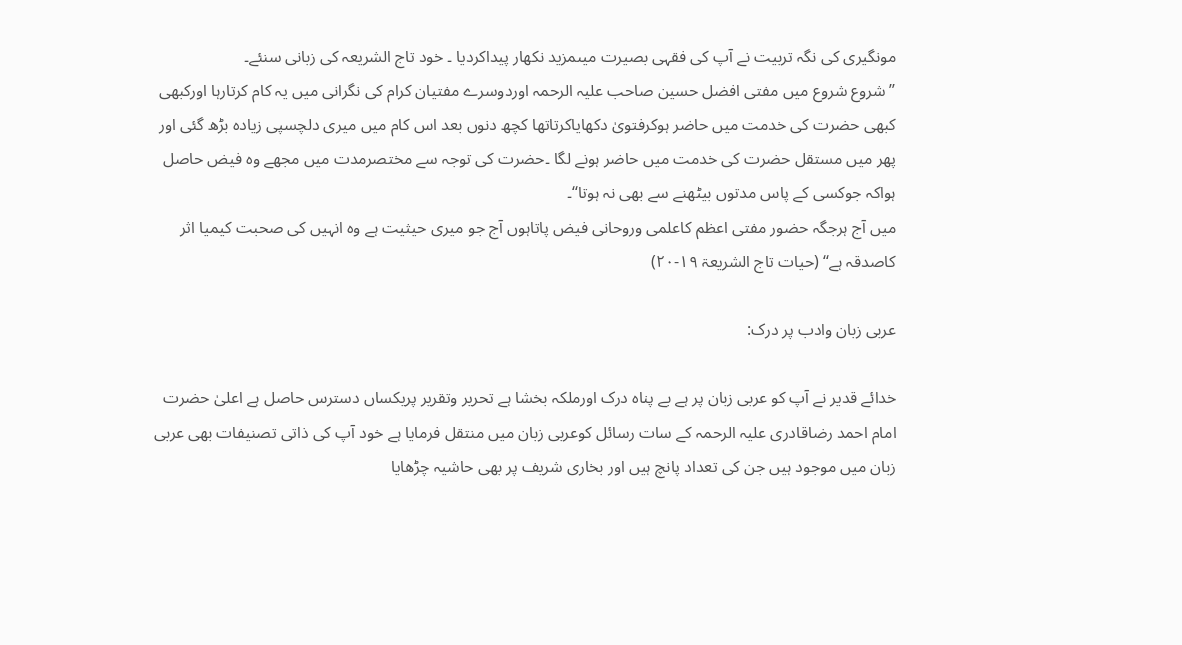مونگیری کی نگہ تربیت نے آپ کی فقہی بصیرت میںمزید نکھار پیداکردیا ۔ خود تاج الشریعہ کی زبانی سنئے۔
’’شروع شروع میں مفتی افضل حسین صاحب علیہ الرحمہ اوردوسرے مفتیان کرام کی نگرانی میں یہ کام کرتارہا اورکبھی کبھی حضرت کی خدمت میں حاضر ہوکرفتویٰ دکھایاکرتاتھا کچھ دنوں بعد اس کام میں میری دلچسپی زیادہ بڑھ گئی اور پھر میں مستقل حضرت کی خدمت میں حاضر ہونے لگا ۔حضرت کی توجہ سے مختصرمدت میں مجھے وہ فیض حاصل ہواکہ جوکسی کے پاس مدتوں بیٹھنے سے بھی نہ ہوتا‘‘۔
میں آج ہرجگہ حضور مفتی اعظم کاعلمی وروحانی فیض پاتاہوں آج جو میری حیثیت ہے وہ انہیں کی صحبت کیمیا اثر کاصدقہ ہے‘‘ (حیات تاج الشریعۃ ۱۹-۲۰)

عربی زبان وادب پر درک:

خدائے قدیر نے آپ کو عربی زبان پر ہے بے پناہ درک اورملکہ بخشا ہے تحریر وتقریر پریکساں دسترس حاصل ہے اعلیٰ حضرت امام احمد رضاقادری علیہ الرحمہ کے سات رسائل کوعربی زبان میں منتقل فرمایا ہے خود آپ کی ذاتی تصنیفات بھی عربی زبان میں موجود ہیں جن کی تعداد پانچ ہیں اور بخاری شریف پر بھی حاشیہ چڑھایا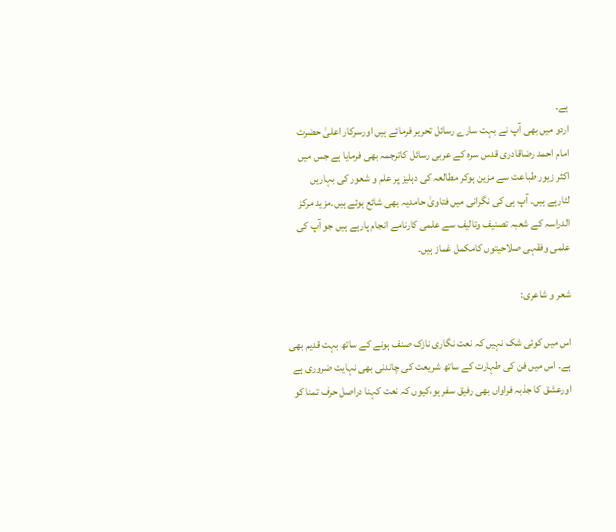ہے۔
اردو میں بھی آپ نے بہت سارے رسائل تحریر فرمائے ہیں اورسرکار اعلیٰ حضرت امام احمد رضاقادری قدس سرہ کے عربی رسائل کاترجمہ بھی فرمایا ہے جس میں اکثر زیور طباعت سے مزین ہوکر مطالعہ کی دہلیز پر علم و شعور کی بہاریں لٹارہے ہیں۔ آپ ہی کی نگرانی میں فتاویٰ حامدیہ بھی شائع ہوئے ہیں۔مزید مرکز الدراسہ کے شعبہ تصنیف وتالیف سے علمی کارنامے انجام پارہے ہیں جو آپ کی علمی وفقہی صلاحیتوں کامکمل غماز ہیں۔

شعر و شاعری:

اس میں کوئی شک نہیں کہ نعت نگاری نازک صنف ہونے کے ساتھ بہت قدیم بھی ہے۔ اس میں فن کی طہارت کے ساتھ شریعت کی چاندنی بھی نہایت ضروری ہے اورعشق کا جذبہ فراواں بھی رفیق سفر ہو،کیوں کہ نعت کہنا دراصل حرف تمنا کو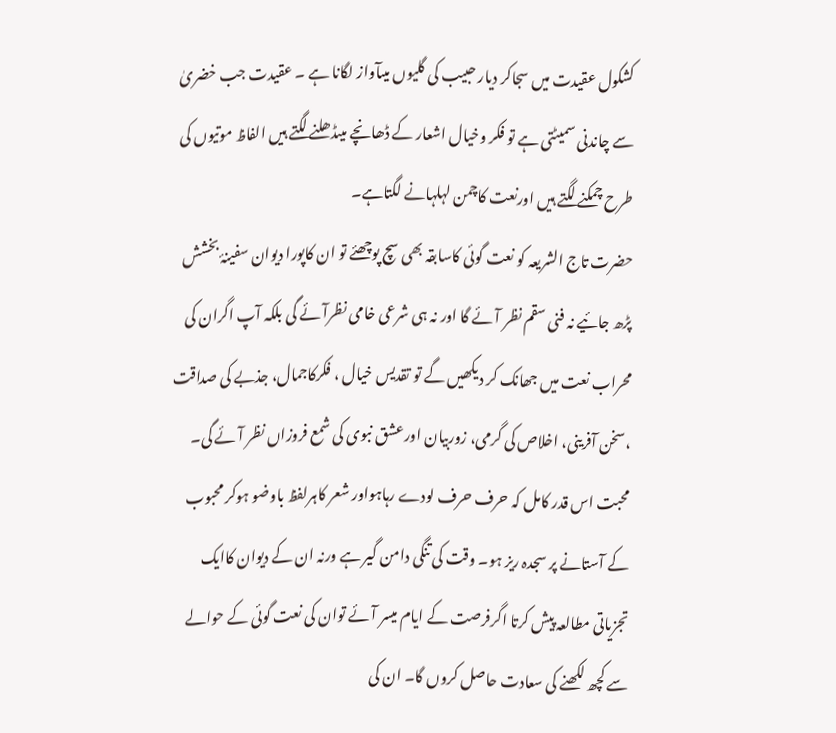کشکول عقیدت میں سجاکر دیار حبیب کی گلیوں میںآواز لگانا ہے ۔ عقیدت جب خضریٰ سے چاندنی سمیٹتی ہے تو فکر وخیال اشعار کے ڈھانچے میںڈھلنے لگتے ہیں الفاظ موتیوں کی طرح چمکنے لگتے ہیں اورنعت کاچمن لہلہانے لگتاہے۔
حضرت تاج الشریعہ کو نعت گوئی کاسابقہ بھی سچ پوچھئے تو ان کاپورا دیوان سفینۂ بخشش پڑھ جائیے نہ فنی سقم نظر آئے گا اور نہ ہی شرعی خامی نظرآئے گی بلکہ آپ اگران کی محراب نعت میں جھانک کر دیکھیں گے تو تقدیس خیال ، فکرکاجمال، جذبے کی صداقت ،سخن آفرینی، اخلاص کی گرمی، زوربیان اورعشق نبوی کی شمع فروزاں نظر آئے گی۔ محبت اس قدر کامل کہ حرف حرف لودے رہاہواور شعر کاہرلفظ باوضو ہوکر محبوب کے آستانے پر سجدہ ریز ہو۔ وقت کی تنگی دامن گیر ہے ورنہ ان کے دیوان کاایک تجزیاتی مطالعہ پیش کرتا اگرفرصت کے ایام میسر آئے توان کی نعت گوئی کے حوالے سے کچھ لکھنے کی سعادت حاصل کروں گا۔ ان کی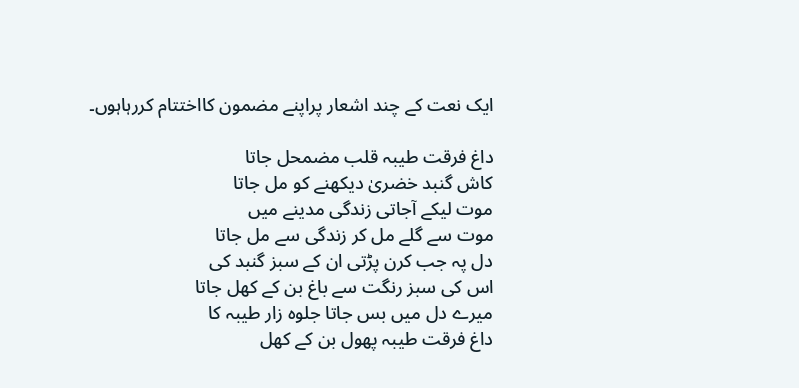ایک نعت کے چند اشعار پراپنے مضمون کااختتام کررہاہوں۔

داغ فرقت طیبہ قلب مضمحل جاتا
کاش گنبد خضریٰ دیکھنے کو مل جاتا
موت لیکے آجاتی زندگی مدینے میں
موت سے گلے مل کر زندگی سے مل جاتا
دل پہ جب کرن پڑتی ان کے سبز گنبد کی
اس کی سبز رنگت سے باغ بن کے کھل جاتا
میرے دل میں بس جاتا جلوہ زار طیبہ کا
داغ فرقت طیبہ پھول بن کے کھل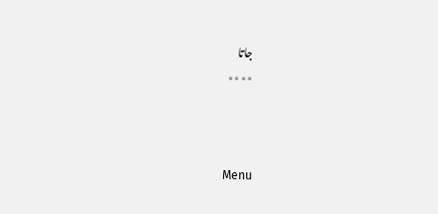جاتا
٭٭٭٭



Menu